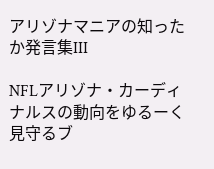アリゾナマニアの知ったか発言集III

NFLアリゾナ・カーディナルスの動向をゆるーく見守るブ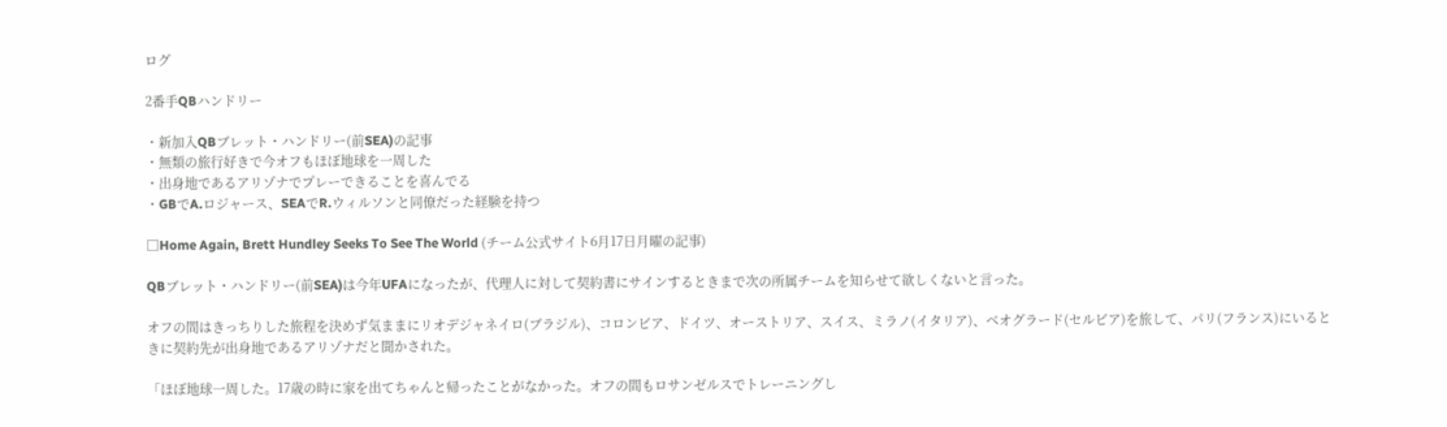ログ

2番手QBハンドリー

・新加入QBブレット・ハンドリー(前SEA)の記事
・無類の旅行好きで今オフもほぼ地球を一周した
・出身地であるアリゾナでプレーできることを喜んでる
・GBでA.ロジャース、SEAでR.ウィルソンと同僚だった経験を持つ

□Home Again, Brett Hundley Seeks To See The World (チーム公式サイト6月17日月曜の記事)

QBブレット・ハンドリー(前SEA)は今年UFAになったが、代理人に対して契約書にサインするときまで次の所属チームを知らせて欲しくないと言った。

オフの間はきっちりした旅程を決めず気ままにリオデジャネイロ(ブラジル)、コロンビア、ドイツ、オーストリア、スイス、ミラノ(イタリア)、ベオグラード(セルビア)を旅して、パリ(フランス)にいるときに契約先が出身地であるアリゾナだと聞かされた。

「ほぼ地球一周した。17歳の時に家を出てちゃんと帰ったことがなかった。オフの間もロサンゼルスでトレーニングし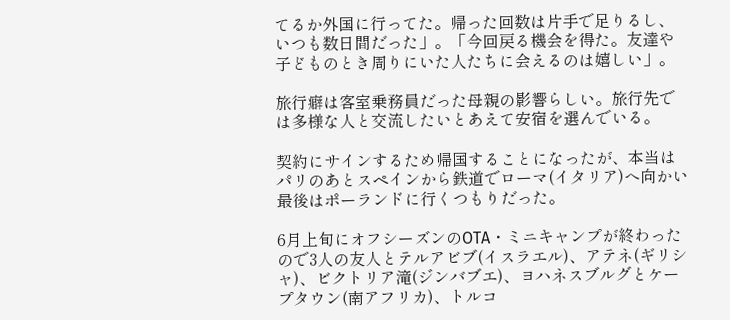てるか外国に行ってた。帰った回数は片手で足りるし、いつも数日間だった」。「今回戻る機会を得た。友達や子どものとき周りにいた人たちに会えるのは嬉しい」。

旅行癖は客室乗務員だった母親の影響らしい。旅行先では多様な人と交流したいとあえて安宿を選んでいる。

契約にサインするため帰国することになったが、本当はパリのあとスペインから鉄道でローマ(イタリア)へ向かい最後はポーランドに行くつもりだった。

6月上旬にオフシーズンのOTA・ミニキャンプが終わったので3人の友人とテルアビブ(イスラエル)、アテネ(ギリシャ)、ビクトリア滝(ジンバブエ)、ヨハネスブルグとケープタウン(南アフリカ)、トルコ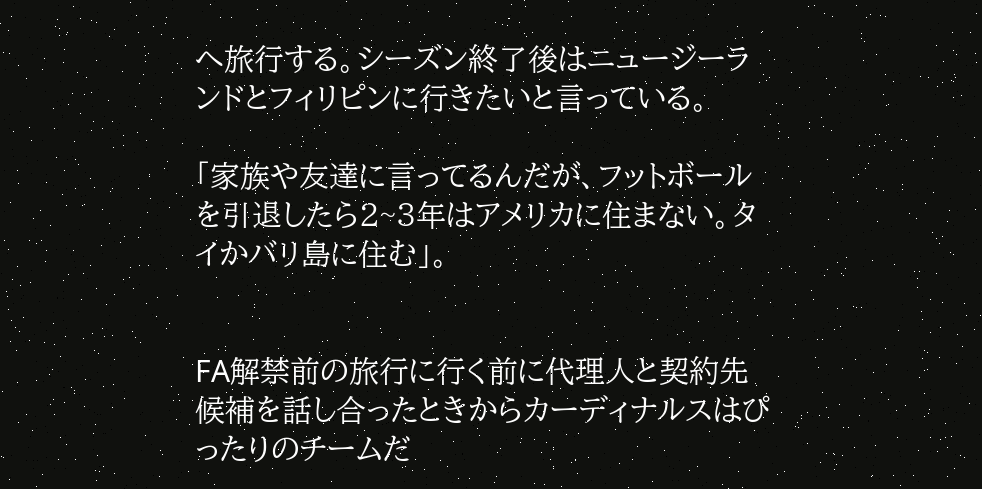へ旅行する。シーズン終了後はニュージーランドとフィリピンに行きたいと言っている。

「家族や友達に言ってるんだが、フットボールを引退したら2~3年はアメリカに住まない。タイかバリ島に住む」。


FA解禁前の旅行に行く前に代理人と契約先候補を話し合ったときからカーディナルスはぴったりのチームだ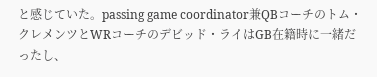と感じていた。passing game coordinator兼QBコーチのトム・クレメンツとWRコーチのデビッド・ライはGB在籍時に一緒だったし、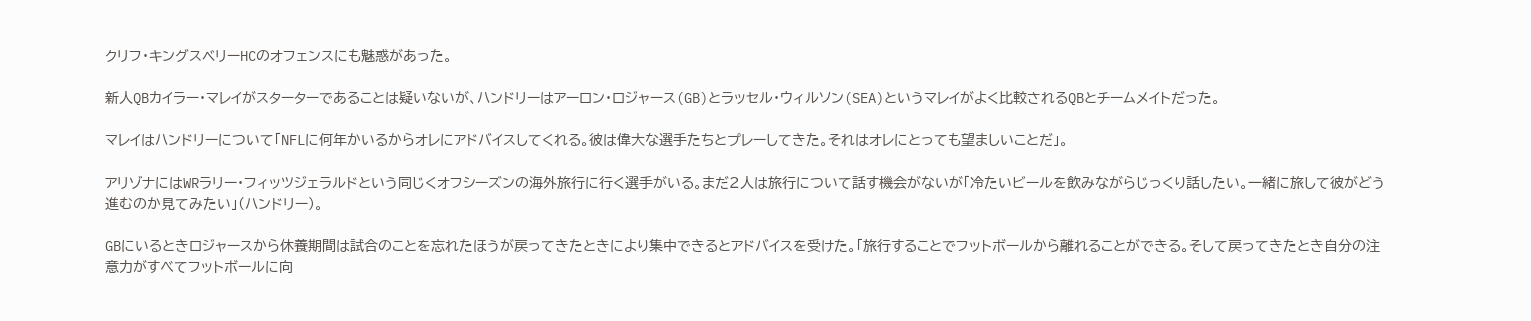クリフ・キングスベリーHCのオフェンスにも魅惑があった。

新人QBカイラー・マレイがスターターであることは疑いないが、ハンドリーはアーロン・ロジャース(GB)とラッセル・ウィルソン(SEA)というマレイがよく比較されるQBとチームメイトだった。

マレイはハンドリーについて「NFLに何年かいるからオレにアドバイスしてくれる。彼は偉大な選手たちとプレーしてきた。それはオレにとっても望ましいことだ」。

アリゾナにはWRラリー・フィッツジェラルドという同じくオフシーズンの海外旅行に行く選手がいる。まだ2人は旅行について話す機会がないが「冷たいビールを飲みながらじっくり話したい。一緒に旅して彼がどう進むのか見てみたい」(ハンドリー)。

GBにいるときロジャースから休養期間は試合のことを忘れたほうが戻ってきたときにより集中できるとアドバイスを受けた。「旅行することでフットボールから離れることができる。そして戻ってきたとき自分の注意力がすべてフットボールに向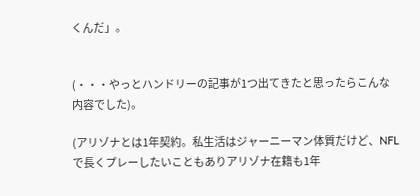くんだ」。


(・・・やっとハンドリーの記事が1つ出てきたと思ったらこんな内容でした)。

(アリゾナとは1年契約。私生活はジャーニーマン体質だけど、NFLで長くプレーしたいこともありアリゾナ在籍も1年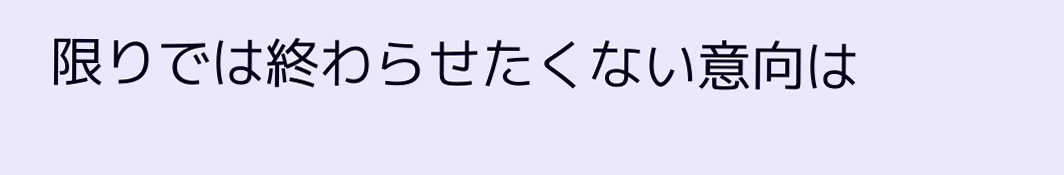限りでは終わらせたくない意向は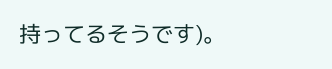持ってるそうです)。